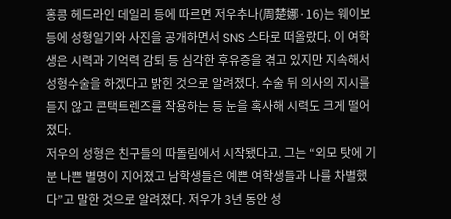홍콩 헤드라인 데일리 등에 따르면 저우추나(周楚娜·16)는 웨이보 등에 성형일기와 사진을 공개하면서 SNS 스타로 떠올랐다. 이 여학생은 시력과 기억력 감퇴 등 심각한 후유증을 겪고 있지만 지속해서 성형수술을 하겠다고 밝힌 것으로 알려졌다. 수술 뒤 의사의 지시를 듣지 않고 콘택트렌즈를 착용하는 등 눈을 혹사해 시력도 크게 떨어졌다.
저우의 성형은 친구들의 따돌림에서 시작됐다고. 그는 “외모 탓에 기분 나쁜 별명이 지어졌고 남학생들은 예쁜 여학생들과 나를 차별했다”고 말한 것으로 알려졌다. 저우가 3년 동안 성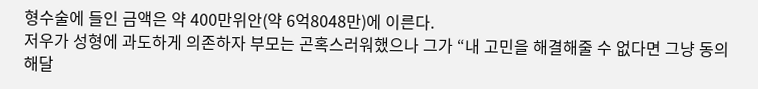형수술에 들인 금액은 약 400만위안(약 6억8048만)에 이른다.
저우가 성형에 과도하게 의존하자 부모는 곤혹스러워했으나 그가 “내 고민을 해결해줄 수 없다면 그냥 동의해달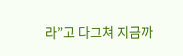라”고 다그쳐 지금까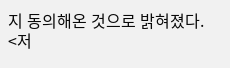지 동의해온 것으로 밝혀졌다.
<저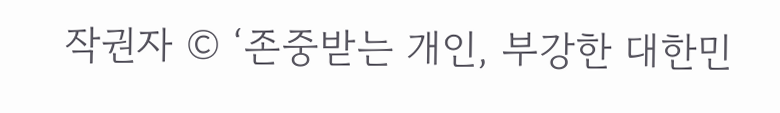작권자 © ‘존중받는 개인, 부강한 대한민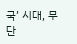국’ 시대, 무단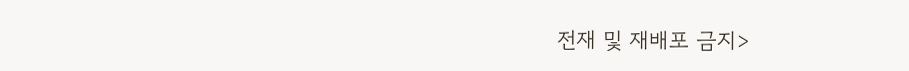전재 및 재배포 금지>